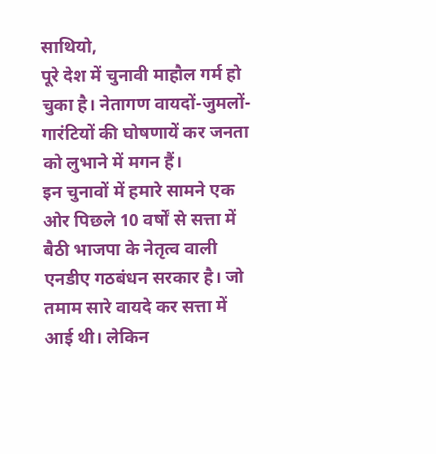साथियो,
पूरे देश में चुनावी माहौल गर्म हो चुका है। नेतागण वायदों-जुमलों-गारंटियों की घोषणायें कर जनता को लुभाने में मगन हैं।
इन चुनावों में हमारे सामने एक ओर पिछले 10 वर्षों से सत्ता में बैठी भाजपा के नेतृत्व वाली एनडीए गठबंधन सरकार है। जो तमाम सारे वायदे कर सत्ता में आई थी। लेकिन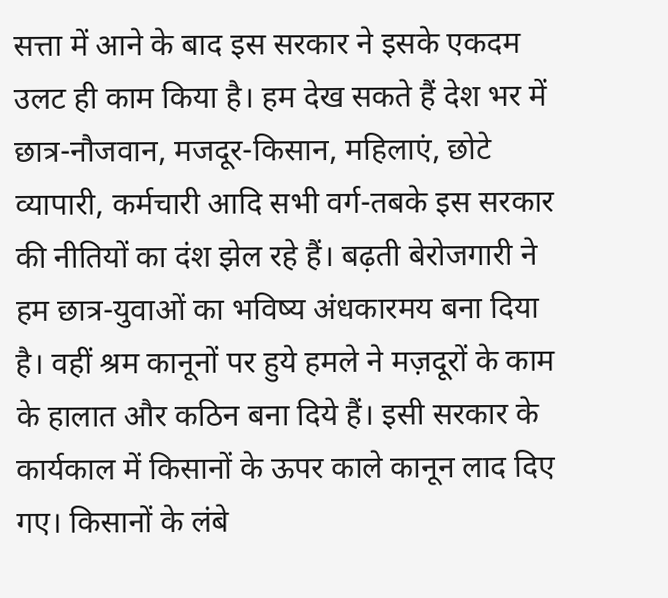सत्ता में आने के बाद इस सरकार ने इसके एकदम उलट ही काम किया है। हम देख सकते हैं देश भर में छात्र-नौजवान, मजदूर-किसान, महिलाएं, छोटे व्यापारी, कर्मचारी आदि सभी वर्ग-तबके इस सरकार की नीतियों का दंश झेल रहे हैं। बढ़ती बेरोजगारी ने हम छात्र-युवाओं का भविष्य अंधकारमय बना दिया है। वहीं श्रम कानूनों पर हुये हमले ने मज़दूरों के काम के हालात और कठिन बना दिये हैं। इसी सरकार के कार्यकाल में किसानों के ऊपर काले कानून लाद दिए गए। किसानों के लंबे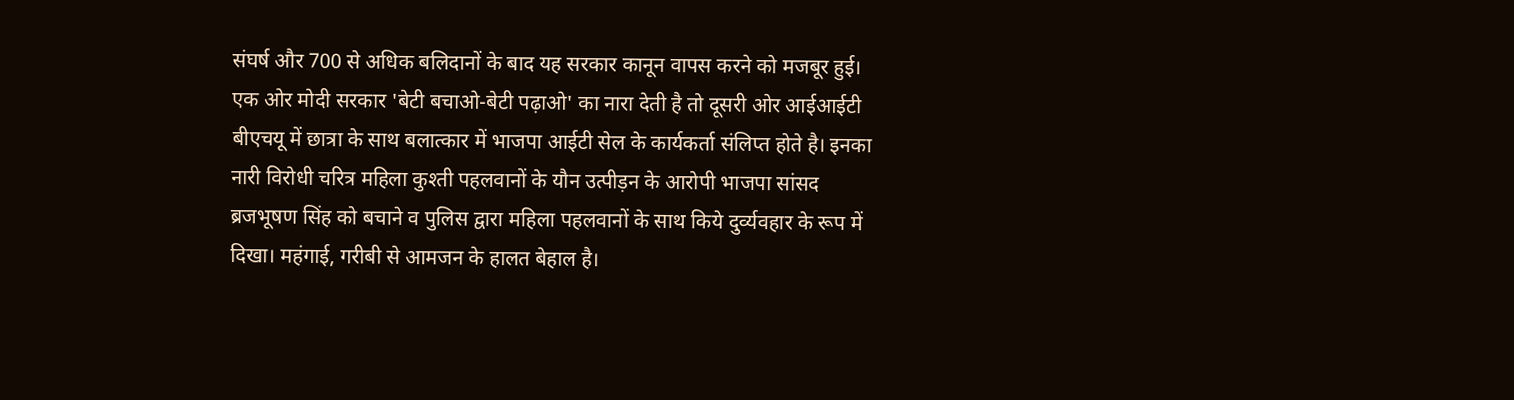संघर्ष और 700 से अधिक बलिदानों के बाद यह सरकार कानून वापस करने को मजबूर हुई। एक ओर मोदी सरकार 'बेटी बचाओ-बेटी पढ़ाओ' का नारा देती है तो दूसरी ओर आईआईटी बीएचयू में छात्रा के साथ बलात्कार में भाजपा आईटी सेल के कार्यकर्ता संलिप्त होते है। इनका नारी विरोधी चरित्र महिला कुश्ती पहलवानों के यौन उत्पीड़न के आरोपी भाजपा सांसद ब्रजभूषण सिंह को बचाने व पुलिस द्वारा महिला पहलवानों के साथ किये दुर्व्यवहार के रूप में दिखा। महंगाई, गरीबी से आमजन के हालत बेहाल है।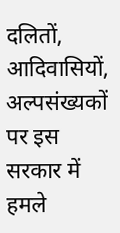दलितों, आदिवासियों, अल्पसंख्यकों पर इस सरकार में हमले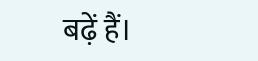बढ़ें हैं।